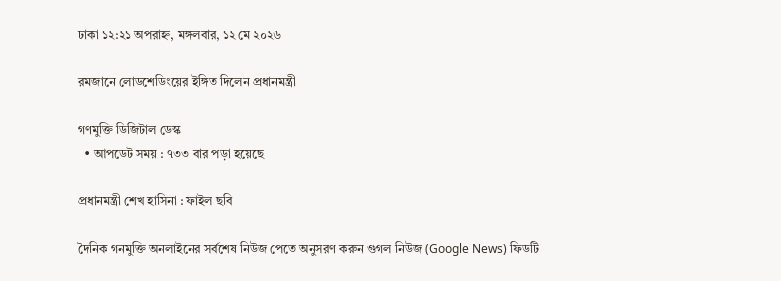ঢাকা ১২:২১ অপরাহ্ন, মঙ্গলবার, ১২ মে ২০২৬

রমজানে লোডশেডিংয়ের ইঙ্গিত দিলেন প্রধানমন্ত্রী

গণমুক্তি ডিজিটাল ডেস্ক
  • আপডেট সময় : ৭৩৩ বার পড়া হয়েছে

প্রধানমন্ত্রী শেখ হাসিনা : ফাইল ছবি

দৈনিক গনমুক্তি অনলাইনের সর্বশেষ নিউজ পেতে অনুসরণ করুন গুগল নিউজ (Google News) ফিডটি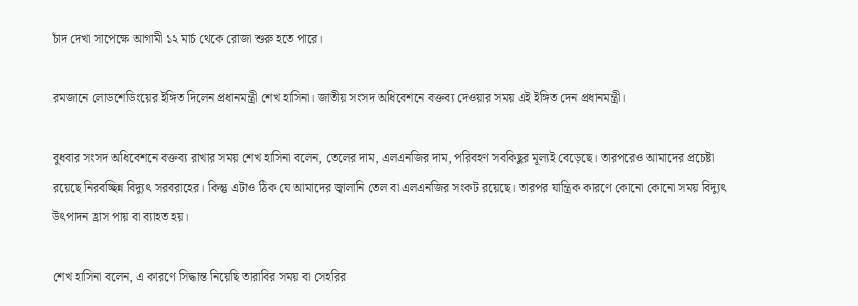চাঁদ দেখা সাপেক্ষে আগামী ১২ মার্চ থেকে রোজা শুরু হতে পারে।

রমজানে লোডশেডিংয়ের ইঙ্গিত দিলেন প্রধানমন্ত্রী শেখ হাসিনা। জাতীয় সংসদ অধিবেশনে বক্তব্য দেওয়ার সময় এই ইঙ্গিত দেন প্রধানমন্ত্রী।

বুধবার সংসদ অধিবেশনে বক্তব্য রাখার সময় শেখ হাসিনা বলেন, তেলের দাম, এলএনজির দাম, পরিবহণ সবকিছুর মূল্যই বেড়েছে। তারপরেও আমাদের প্রচেষ্টা রয়েছে নিরবচ্ছিন্ন বিদ্যুৎ সরবরাহের। কিন্তু এটাও ঠিক যে আমাদের জ্বালানি তেল বা এলএনজির সংকট রয়েছে। তারপর যান্ত্রিক কারণে কোনো কোনো সময় বিদ্যুৎ উৎপাদন হ্রাস পায় বা ব্যাহত হয়।

শেখ হাসিনা বলেন, এ কারণে সিদ্ধান্ত নিয়েছি তারাবির সময় বা সেহরির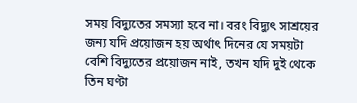সময় বিদ্যুতের সমস্যা হবে না। বরং বিদ্যুৎ সাশ্রয়ের জন্য যদি প্রয়োজন হয় অর্থাৎ দিনের যে সময়টা বেশি বিদ্যুতের প্রয়োজন নাই, তখন যদি দুই থেকে তিন ঘণ্টা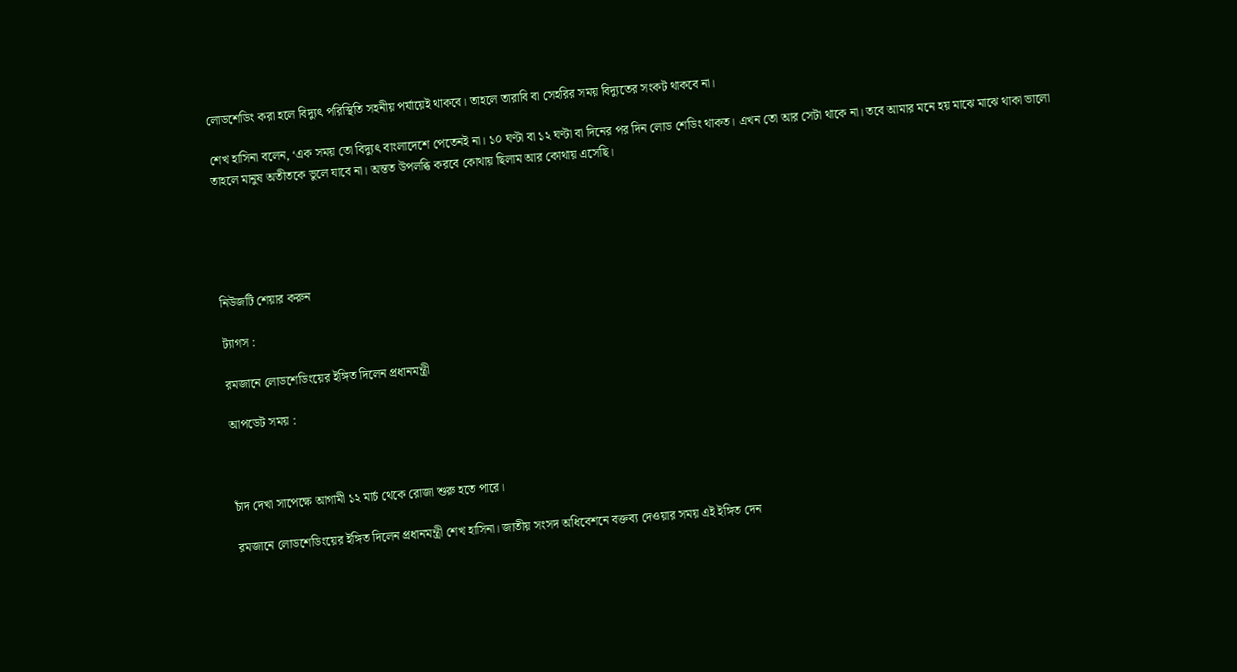লোডশেডিং করা হলে বিদ্যুৎ পরিস্থিতি সহনীয় পর্যায়েই থাকবে। তাহলে তারাবি বা সেহরির সময় বিদ্যুতের সংকট থাকবে না।

শেখ হাসিনা বলেন, ‘এক সময় তো বিদ্যুৎ বাংলাদেশে পেতেনই না। ১০ ঘণ্টা বা ১২ ঘণ্টা বা দিনের পর দিন লোড শেডিং থাকত। এখন তো আর সেটা থাকে না। তবে আমার মনে হয় মাঝে মাঝে থাকা ভালো তাহলে মানুষ অতীতকে ভুলে যাবে না। অন্তত উপলব্ধি করবে কোথায় ছিলাম আর কোথায় এসেছি।





নিউজটি শেয়ার করুন

ট্যাগস :

রমজানে লোডশেডিংয়ের ইঙ্গিত দিলেন প্রধানমন্ত্রী

আপডেট সময় :



চাঁদ দেখা সাপেক্ষে আগামী ১২ মার্চ থেকে রোজা শুরু হতে পারে।

রমজানে লোডশেডিংয়ের ইঙ্গিত দিলেন প্রধানমন্ত্রী শেখ হাসিনা। জাতীয় সংসদ অধিবেশনে বক্তব্য দেওয়ার সময় এই ইঙ্গিত দেন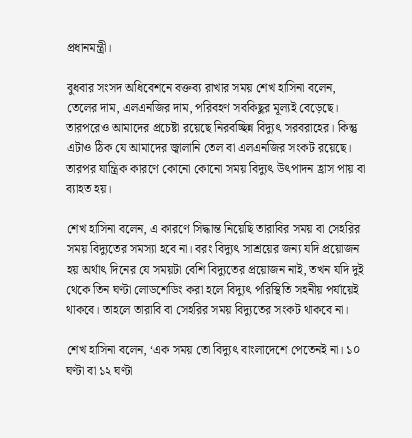প্রধানমন্ত্রী।

বুধবার সংসদ অধিবেশনে বক্তব্য রাখার সময় শেখ হাসিনা বলেন, তেলের দাম, এলএনজির দাম, পরিবহণ সবকিছুর মূল্যই বেড়েছে। তারপরেও আমাদের প্রচেষ্টা রয়েছে নিরবচ্ছিন্ন বিদ্যুৎ সরবরাহের। কিন্তু এটাও ঠিক যে আমাদের জ্বালানি তেল বা এলএনজির সংকট রয়েছে। তারপর যান্ত্রিক কারণে কোনো কোনো সময় বিদ্যুৎ উৎপাদন হ্রাস পায় বা ব্যাহত হয়।

শেখ হাসিনা বলেন, এ কারণে সিদ্ধান্ত নিয়েছি তারাবির সময় বা সেহরির সময় বিদ্যুতের সমস্যা হবে না। বরং বিদ্যুৎ সাশ্রয়ের জন্য যদি প্রয়োজন হয় অর্থাৎ দিনের যে সময়টা বেশি বিদ্যুতের প্রয়োজন নাই, তখন যদি দুই থেকে তিন ঘণ্টা লোডশেডিং করা হলে বিদ্যুৎ পরিস্থিতি সহনীয় পর্যায়েই থাকবে। তাহলে তারাবি বা সেহরির সময় বিদ্যুতের সংকট থাকবে না।

শেখ হাসিনা বলেন, ‘এক সময় তো বিদ্যুৎ বাংলাদেশে পেতেনই না। ১০ ঘণ্টা বা ১২ ঘণ্টা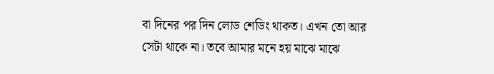বা দিনের পর দিন লোড শেডিং থাকত। এখন তো আর সেটা থাকে না। তবে আমার মনে হয় মাঝে মাঝে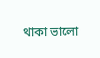থাকা ভালো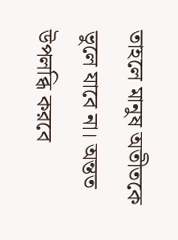তাহলে মানুষ অতীতকে ভুলে যাবে না। অন্তত উপলব্ধি করবে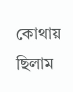কোথায় ছিলাম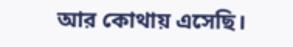আর কোথায় এসেছি।